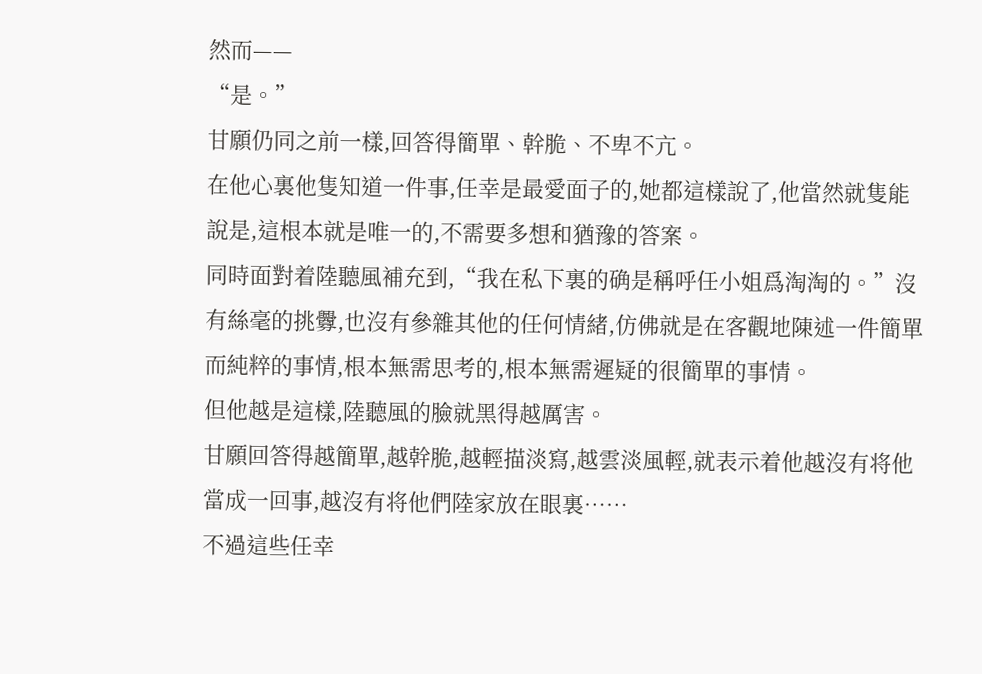然而——
“是。”
甘願仍同之前一樣,回答得簡單、幹脆、不卑不亢。
在他心裏他隻知道一件事,任幸是最愛面子的,她都這樣說了,他當然就隻能說是,這根本就是唯一的,不需要多想和猶豫的答案。
同時面對着陸聽風補充到,“我在私下裏的确是稱呼任小姐爲淘淘的。”沒有絲毫的挑釁,也沒有參雜其他的任何情緒,仿佛就是在客觀地陳述一件簡單而純粹的事情,根本無需思考的,根本無需遲疑的很簡單的事情。
但他越是這樣,陸聽風的臉就黑得越厲害。
甘願回答得越簡單,越幹脆,越輕描淡寫,越雲淡風輕,就表示着他越沒有将他當成一回事,越沒有将他們陸家放在眼裏……
不過這些任幸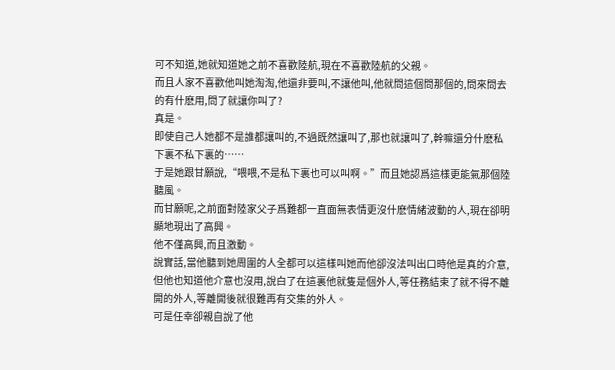可不知道,她就知道她之前不喜歡陸航,現在不喜歡陸航的父親。
而且人家不喜歡他叫她淘淘,他還非要叫,不讓他叫,他就問這個問那個的,問來問去的有什麽用,問了就讓你叫了?
真是。
即使自己人她都不是誰都讓叫的,不過既然讓叫了,那也就讓叫了,幹嘛還分什麽私下裏不私下裏的……
于是她跟甘願說,“喂喂,不是私下裏也可以叫啊。”而且她認爲這樣更能氣那個陸聽風。
而甘願呢,之前面對陸家父子爲難都一直面無表情更沒什麽情緒波動的人,現在卻明顯地現出了高興。
他不僅高興,而且激動。
說實話,當他聽到她周圍的人全都可以這樣叫她而他卻沒法叫出口時他是真的介意,但他也知道他介意也沒用,說白了在這裏他就隻是個外人,等任務結束了就不得不離開的外人,等離開後就很難再有交集的外人。
可是任幸卻親自說了他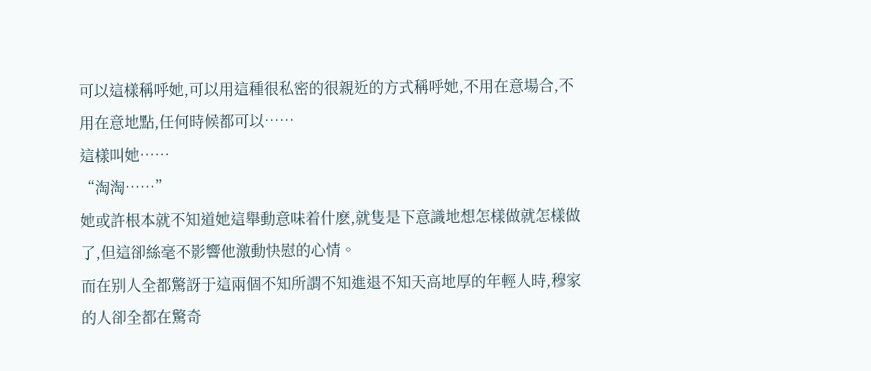可以這樣稱呼她,可以用這種很私密的很親近的方式稱呼她,不用在意場合,不用在意地點,任何時候都可以……
這樣叫她……
“淘淘……”
她或許根本就不知道她這舉動意味着什麽,就隻是下意識地想怎樣做就怎樣做了,但這卻絲毫不影響他激動快慰的心情。
而在别人全都驚訝于這兩個不知所謂不知進退不知天高地厚的年輕人時,穆家的人卻全都在驚奇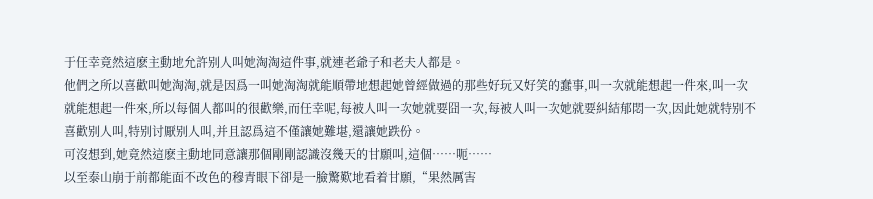于任幸竟然這麽主動地允許别人叫她淘淘這件事,就連老爺子和老夫人都是。
他們之所以喜歡叫她淘淘,就是因爲一叫她淘淘就能順帶地想起她曾經做過的那些好玩又好笑的蠢事,叫一次就能想起一件來,叫一次就能想起一件來,所以每個人都叫的很歡樂,而任幸呢,每被人叫一次她就要囧一次,每被人叫一次她就要糾結郁悶一次,因此她就特别不喜歡别人叫,特别讨厭别人叫,并且認爲這不僅讓她難堪,還讓她跌份。
可沒想到,她竟然這麽主動地同意讓那個剛剛認識沒幾天的甘願叫,這個……呃……
以至泰山崩于前都能面不改色的穆青眼下卻是一臉驚歎地看着甘願,“果然厲害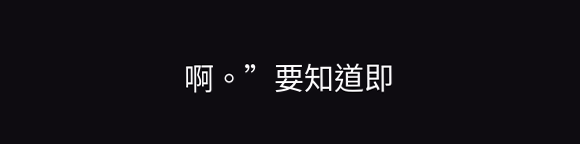啊。”要知道即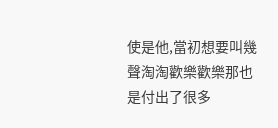使是他,當初想要叫幾聲淘淘歡樂歡樂那也是付出了很多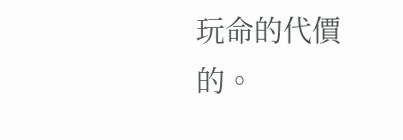玩命的代價的。